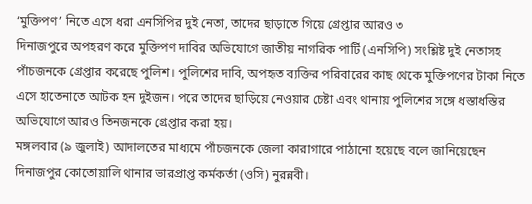‘মুক্তিপণ’ নিতে এসে ধরা এনসিপির দুই নেতা, তাদের ছাড়াতে গিয়ে গ্রেপ্তার আরও ৩
দিনাজপুরে অপহরণ করে মুক্তিপণ দাবির অভিযোগে জাতীয় নাগরিক পার্টি (এনসিপি) সংশ্লিষ্ট দুই নেতাসহ পাঁচজনকে গ্রেপ্তার করেছে পুলিশ। পুলিশের দাবি, অপহৃত ব্যক্তির পরিবারের কাছ থেকে মুক্তিপণের টাকা নিতে এসে হাতেনাতে আটক হন দুইজন। পরে তাদের ছাড়িয়ে নেওয়ার চেষ্টা এবং থানায় পুলিশের সঙ্গে ধস্তাধস্তির অভিযোগে আরও তিনজনকে গ্রেপ্তার করা হয়।
মঙ্গলবার (৯ জুলাই) আদালতের মাধ্যমে পাঁচজনকে জেলা কারাগারে পাঠানো হয়েছে বলে জানিয়েছেন দিনাজপুর কোতোয়ালি থানার ভারপ্রাপ্ত কর্মকর্তা (ওসি) নুরন্নবী।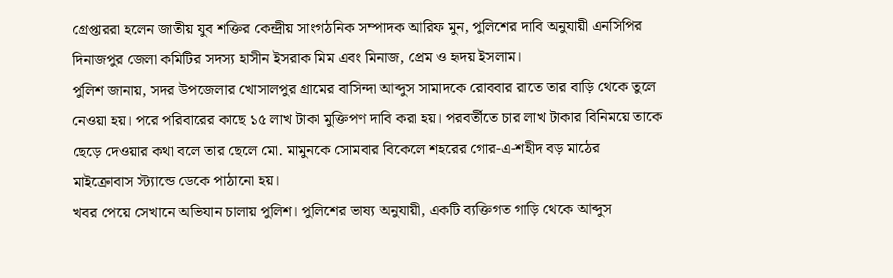গ্রেপ্তাররা হলেন জাতীয় যুব শক্তির কেন্দ্রীয় সাংগঠনিক সম্পাদক আরিফ মুন, পুলিশের দাবি অনুযায়ী এনসিপির দিনাজপুর জেলা কমিটির সদস্য হাসীন ইসরাক মিম এবং মিনাজ, প্রেম ও হৃদয় ইসলাম।
পুলিশ জানায়, সদর উপজেলার খোসালপুর গ্রামের বাসিন্দা আব্দুস সামাদকে রোববার রাতে তার বাড়ি থেকে তুলে নেওয়া হয়। পরে পরিবারের কাছে ১৫ লাখ টাকা মুক্তিপণ দাবি করা হয়। পরবর্তীতে চার লাখ টাকার বিনিময়ে তাকে ছেড়ে দেওয়ার কথা বলে তার ছেলে মো. মামুনকে সোমবার বিকেলে শহরের গোর-এ-শহীদ বড় মাঠের মাইক্রোবাস স্ট্যান্ডে ডেকে পাঠানো হয়।
খবর পেয়ে সেখানে অভিযান চালায় পুলিশ। পুলিশের ভাষ্য অনুযায়ী, একটি ব্যক্তিগত গাড়ি থেকে আব্দুস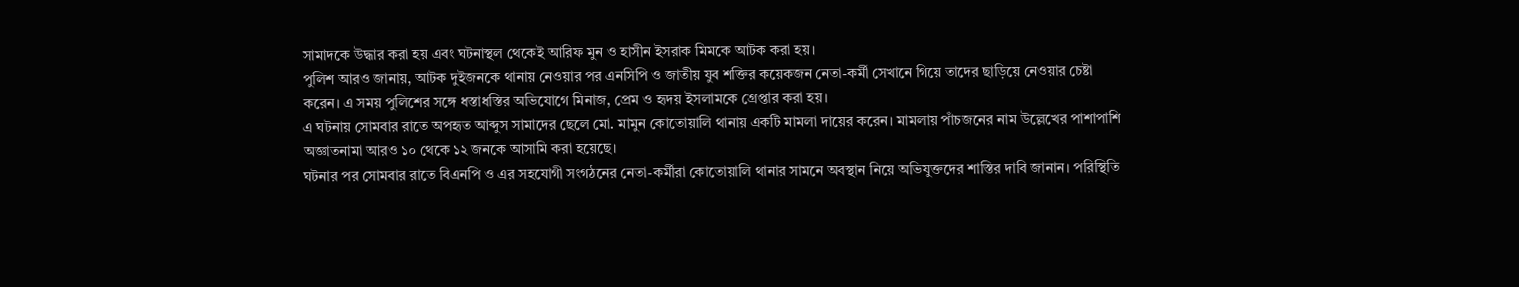সামাদকে উদ্ধার করা হয় এবং ঘটনাস্থল থেকেই আরিফ মুন ও হাসীন ইসরাক মিমকে আটক করা হয়।
পুলিশ আরও জানায়, আটক দুইজনকে থানায় নেওয়ার পর এনসিপি ও জাতীয় যুব শক্তির কয়েকজন নেতা-কর্মী সেখানে গিয়ে তাদের ছাড়িয়ে নেওয়ার চেষ্টা করেন। এ সময় পুলিশের সঙ্গে ধস্তাধস্তির অভিযোগে মিনাজ, প্রেম ও হৃদয় ইসলামকে গ্রেপ্তার করা হয়।
এ ঘটনায় সোমবার রাতে অপহৃত আব্দুস সামাদের ছেলে মো. মামুন কোতোয়ালি থানায় একটি মামলা দায়ের করেন। মামলায় পাঁচজনের নাম উল্লেখের পাশাপাশি অজ্ঞাতনামা আরও ১০ থেকে ১২ জনকে আসামি করা হয়েছে।
ঘটনার পর সোমবার রাতে বিএনপি ও এর সহযোগী সংগঠনের নেতা-কর্মীরা কোতোয়ালি থানার সামনে অবস্থান নিয়ে অভিযুক্তদের শাস্তির দাবি জানান। পরিস্থিতি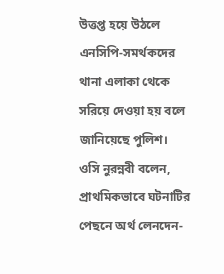উত্তপ্ত হয়ে উঠলে এনসিপি-সমর্থকদের থানা এলাকা থেকে সরিয়ে দেওয়া হয় বলে জানিয়েছে পুলিশ।
ওসি নুরন্নবী বলেন, প্রাথমিকভাবে ঘটনাটির পেছনে অর্থ লেনদেন-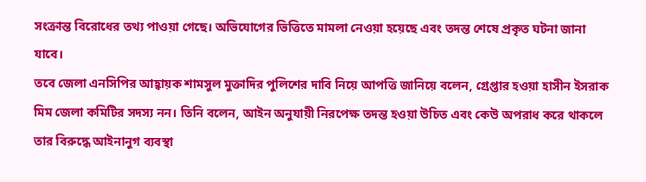সংক্রান্ত বিরোধের তথ্য পাওয়া গেছে। অভিযোগের ভিত্তিতে মামলা নেওয়া হয়েছে এবং তদন্ত শেষে প্রকৃত ঘটনা জানা যাবে।
তবে জেলা এনসিপির আহ্বায়ক শামসুল মুক্তাদির পুলিশের দাবি নিয়ে আপত্তি জানিয়ে বলেন, গ্রেপ্তার হওয়া হাসীন ইসরাক মিম জেলা কমিটির সদস্য নন। তিনি বলেন, আইন অনুযায়ী নিরপেক্ষ তদন্ত হওয়া উচিত এবং কেউ অপরাধ করে থাকলে তার বিরুদ্ধে আইনানুগ ব্যবস্থা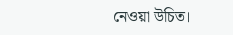নেওয়া উচিত।